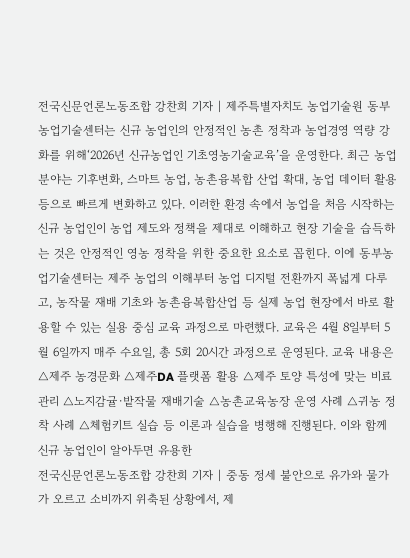전국신문언론노동조합 강찬희 기자 | 제주특별자치도 농업기술원 동부농업기술센터는 신규 농업인의 안정적인 농촌 정착과 농업경영 역량 강화를 위해‘2026년 신규농업인 기초영농기술교육’을 운영한다. 최근 농업 분야는 기후변화, 스마트 농업, 농촌융복합 산업 확대, 농업 데이터 활용 등으로 빠르게 변화하고 있다. 이러한 환경 속에서 농업을 처음 시작하는 신규 농업인이 농업 제도와 정책을 제대로 이해하고 현장 기술을 습득하는 것은 안정적인 영농 정착을 위한 중요한 요소로 꼽힌다. 이에 동부농업기술센터는 제주 농업의 이해부터 농업 디지털 전환까지 폭넓게 다루고, 농작물 재배 기초와 농촌융복합산업 등 실제 농업 현장에서 바로 활용할 수 있는 실용 중심 교육 과정으로 마련했다. 교육은 4월 8일부터 5월 6일까지 매주 수요일, 총 5회 20시간 과정으로 운영된다. 교육 내용은 △제주 농경문화 △제주DA 플랫폼 활용 △제주 토양 특성에 맞는 비료 관리 △노지감귤·밭작물 재배기술 △농촌교육농장 운영 사례 △귀농 정착 사례 △체험키트 실습 등 이론과 실습을 병행해 진행된다. 이와 함께 신규 농업인이 알아두면 유용한
전국신문언론노동조합 강찬희 기자 | 중동 정세 불안으로 유가와 물가가 오르고 소비까지 위축된 상황에서, 제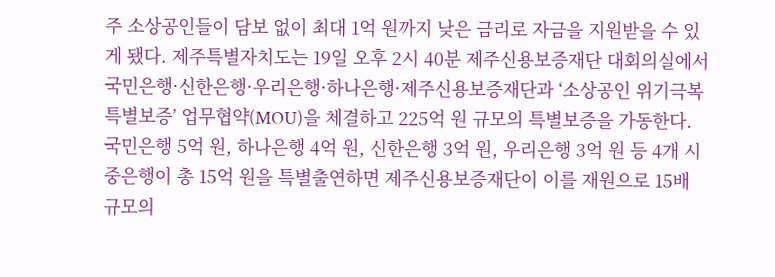주 소상공인들이 담보 없이 최대 1억 원까지 낮은 금리로 자금을 지원받을 수 있게 됐다. 제주특별자치도는 19일 오후 2시 40분 제주신용보증재단 대회의실에서 국민은행·신한은행·우리은행·하나은행·제주신용보증재단과 ‘소상공인 위기극복 특별보증’ 업무협약(MOU)을 체결하고 225억 원 규모의 특별보증을 가동한다. 국민은행 5억 원, 하나은행 4억 원, 신한은행 3억 원, 우리은행 3억 원 등 4개 시중은행이 총 15억 원을 특별출연하면 제주신용보증재단이 이를 재원으로 15배 규모의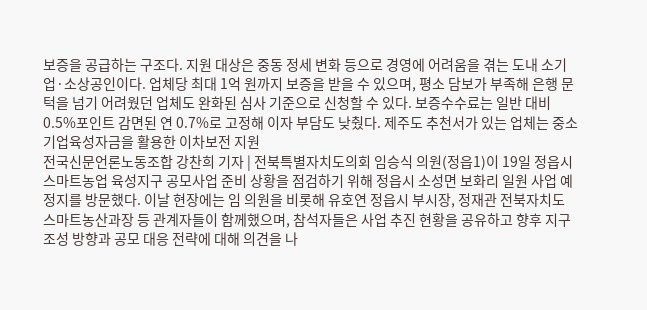보증을 공급하는 구조다. 지원 대상은 중동 정세 변화 등으로 경영에 어려움을 겪는 도내 소기업·소상공인이다. 업체당 최대 1억 원까지 보증을 받을 수 있으며, 평소 담보가 부족해 은행 문턱을 넘기 어려웠던 업체도 완화된 심사 기준으로 신청할 수 있다. 보증수수료는 일반 대비 0.5%포인트 감면된 연 0.7%로 고정해 이자 부담도 낮췄다. 제주도 추천서가 있는 업체는 중소기업육성자금을 활용한 이차보전 지원
전국신문언론노동조합 강찬희 기자 | 전북특별자치도의회 임승식 의원(정읍1)이 19일 정읍시 스마트농업 육성지구 공모사업 준비 상황을 점검하기 위해 정읍시 소성면 보화리 일원 사업 예정지를 방문했다. 이날 현장에는 임 의원을 비롯해 유호연 정읍시 부시장, 정재관 전북자치도 스마트농산과장 등 관계자들이 함께했으며, 참석자들은 사업 추진 현황을 공유하고 향후 지구 조성 방향과 공모 대응 전략에 대해 의견을 나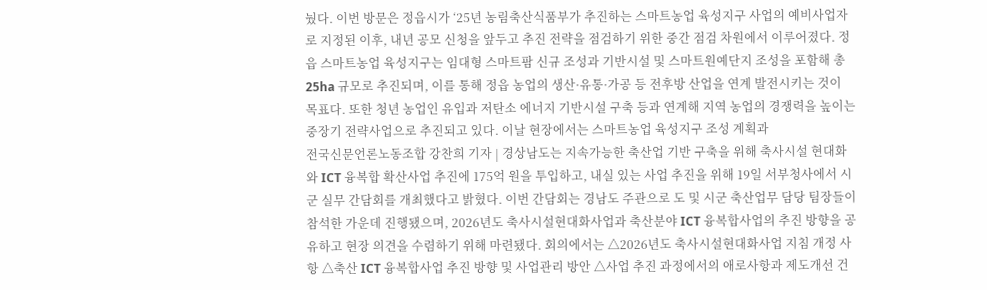눴다. 이번 방문은 정읍시가 ‘25년 농림축산식품부가 추진하는 스마트농업 육성지구 사업의 예비사업자로 지정된 이후, 내년 공모 신청을 앞두고 추진 전략을 점검하기 위한 중간 점검 차원에서 이루어졌다. 정읍 스마트농업 육성지구는 임대형 스마트팜 신규 조성과 기반시설 및 스마트원예단지 조성을 포함해 총 25ha 규모로 추진되며, 이를 통해 정읍 농업의 생산·유통·가공 등 전후방 산업을 연계 발전시키는 것이 목표다. 또한 청년 농업인 유입과 저탄소 에너지 기반시설 구축 등과 연계해 지역 농업의 경쟁력을 높이는 중장기 전략사업으로 추진되고 있다. 이날 현장에서는 스마트농업 육성지구 조성 계획과
전국신문언론노동조합 강찬희 기자 | 경상남도는 지속가능한 축산업 기반 구축을 위해 축사시설 현대화와 ICT 융복합 확산사업 추진에 175억 원을 투입하고, 내실 있는 사업 추진을 위해 19일 서부청사에서 시군 실무 간담회를 개최했다고 밝혔다. 이번 간담회는 경남도 주관으로 도 및 시군 축산업무 담당 팀장들이 참석한 가운데 진행됐으며, 2026년도 축사시설현대화사업과 축산분야 ICT 융복합사업의 추진 방향을 공유하고 현장 의견을 수렴하기 위해 마련됐다. 회의에서는 △2026년도 축사시설현대화사업 지침 개정 사항 △축산 ICT 융복합사업 추진 방향 및 사업관리 방안 △사업 추진 과정에서의 애로사항과 제도개선 건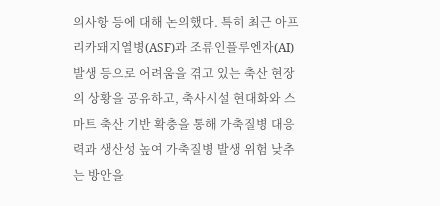의사항 등에 대해 논의했다. 특히 최근 아프리카돼지열병(ASF)과 조류인플루엔자(AI) 발생 등으로 어려움을 겪고 있는 축산 현장의 상황을 공유하고, 축사시설 현대화와 스마트 축산 기반 확충을 통해 가축질병 대응력과 생산성 높여 가축질병 발생 위험 낮추는 방안을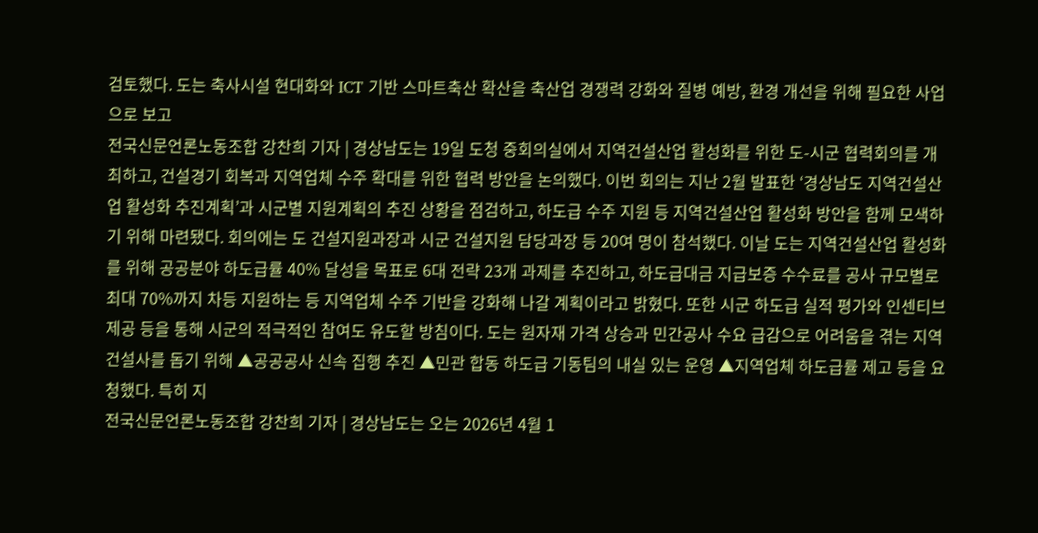검토했다. 도는 축사시설 현대화와 ICT 기반 스마트축산 확산을 축산업 경쟁력 강화와 질병 예방, 환경 개선을 위해 필요한 사업으로 보고
전국신문언론노동조합 강찬희 기자 | 경상남도는 19일 도청 중회의실에서 지역건설산업 활성화를 위한 도-시군 협력회의를 개최하고, 건설경기 회복과 지역업체 수주 확대를 위한 협력 방안을 논의했다. 이번 회의는 지난 2월 발표한 ‘경상남도 지역건설산업 활성화 추진계획’과 시군별 지원계획의 추진 상황을 점검하고, 하도급 수주 지원 등 지역건설산업 활성화 방안을 함께 모색하기 위해 마련됐다. 회의에는 도 건설지원과장과 시군 건설지원 담당과장 등 20여 명이 참석했다. 이날 도는 지역건설산업 활성화를 위해 공공분야 하도급률 40% 달성을 목표로 6대 전략 23개 과제를 추진하고, 하도급대금 지급보증 수수료를 공사 규모별로 최대 70%까지 차등 지원하는 등 지역업체 수주 기반을 강화해 나갈 계획이라고 밝혔다. 또한 시군 하도급 실적 평가와 인센티브 제공 등을 통해 시군의 적극적인 참여도 유도할 방침이다. 도는 원자재 가격 상승과 민간공사 수요 급감으로 어려움을 겪는 지역 건설사를 돕기 위해 ▲공공공사 신속 집행 추진 ▲민관 합동 하도급 기동팀의 내실 있는 운영 ▲지역업체 하도급률 제고 등을 요청했다. 특히 지
전국신문언론노동조합 강찬희 기자 | 경상남도는 오는 2026년 4월 1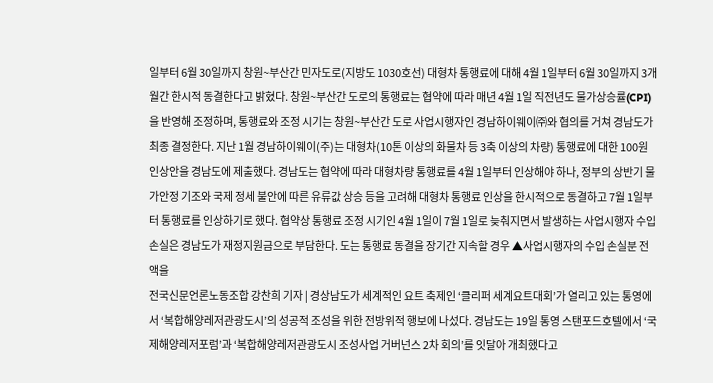일부터 6월 30일까지 창원~부산간 민자도로(지방도 1030호선) 대형차 통행료에 대해 4월 1일부터 6월 30일까지 3개월간 한시적 동결한다고 밝혔다. 창원~부산간 도로의 통행료는 협약에 따라 매년 4월 1일 직전년도 물가상승률(CPI)을 반영해 조정하며, 통행료와 조정 시기는 창원~부산간 도로 사업시행자인 경남하이웨이㈜와 협의를 거쳐 경남도가 최종 결정한다. 지난 1월 경남하이웨이(주)는 대형차(10톤 이상의 화물차 등 3축 이상의 차량) 통행료에 대한 100원 인상안을 경남도에 제출했다. 경남도는 협약에 따라 대형차량 통행료를 4월 1일부터 인상해야 하나, 정부의 상반기 물가안정 기조와 국제 정세 불안에 따른 유류값 상승 등을 고려해 대형차 통행료 인상을 한시적으로 동결하고 7월 1일부터 통행료를 인상하기로 했다. 협약상 통행료 조정 시기인 4월 1일이 7월 1일로 늦춰지면서 발생하는 사업시행자 수입 손실은 경남도가 재정지원금으로 부담한다. 도는 통행료 동결을 장기간 지속할 경우 ▲사업시행자의 수입 손실분 전액을
전국신문언론노동조합 강찬희 기자 | 경상남도가 세계적인 요트 축제인 ‘클리퍼 세계요트대회’가 열리고 있는 통영에서 ‘복합해양레저관광도시’의 성공적 조성을 위한 전방위적 행보에 나섰다. 경남도는 19일 통영 스탠포드호텔에서 ‘국제해양레저포럼’과 ‘복합해양레저관광도시 조성사업 거버넌스 2차 회의’를 잇달아 개최했다고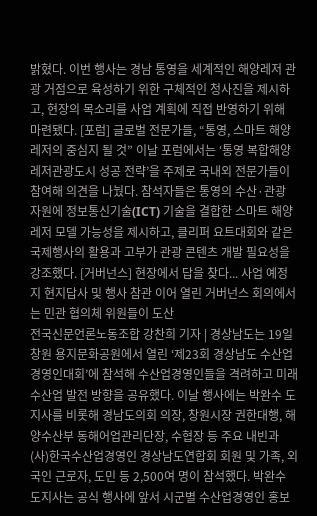밝혔다. 이번 행사는 경남 통영을 세계적인 해양레저 관광 거점으로 육성하기 위한 구체적인 청사진을 제시하고, 현장의 목소리를 사업 계획에 직접 반영하기 위해 마련됐다. [포럼] 글로벌 전문가들, “통영, 스마트 해양레저의 중심지 될 것” 이날 포럼에서는 ‘통영 복합해양레저관광도시 성공 전략’을 주제로 국내외 전문가들이 참여해 의견을 나눴다. 참석자들은 통영의 수산·관광 자원에 정보통신기술(ICT) 기술을 결합한 스마트 해양레저 모델 가능성을 제시하고, 클리퍼 요트대회와 같은 국제행사의 활용과 고부가 관광 콘텐츠 개발 필요성을 강조했다. [거버넌스] 현장에서 답을 찾다... 사업 예정지 현지답사 및 행사 참관 이어 열린 거버넌스 회의에서는 민관 협의체 위원들이 도산
전국신문언론노동조합 강찬희 기자 | 경상남도는 19일 창원 용지문화공원에서 열린 ‘제23회 경상남도 수산업경영인대회’에 참석해 수산업경영인들을 격려하고 미래 수산업 발전 방향을 공유했다. 이날 행사에는 박완수 도지사를 비롯해 경남도의회 의장, 창원시장 권한대행, 해양수산부 동해어업관리단장, 수협장 등 주요 내빈과 (사)한국수산업경영인 경상남도연합회 회원 및 가족, 외국인 근로자, 도민 등 2,500여 명이 참석했다. 박완수 도지사는 공식 행사에 앞서 시군별 수산업경영인 홍보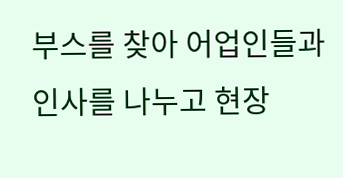부스를 찾아 어업인들과 인사를 나누고 현장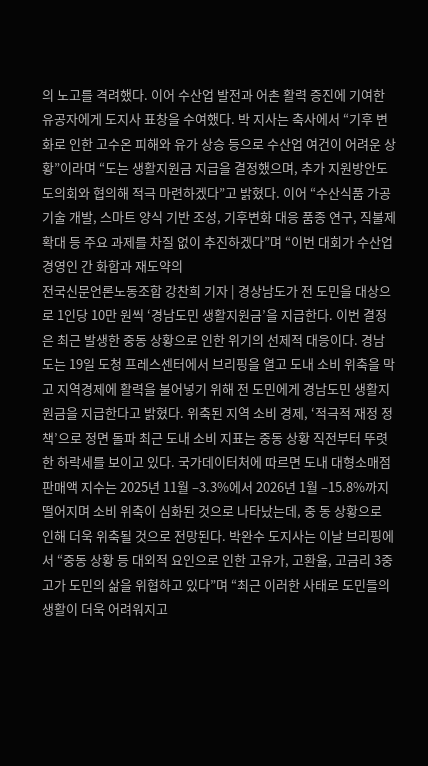의 노고를 격려했다. 이어 수산업 발전과 어촌 활력 증진에 기여한 유공자에게 도지사 표창을 수여했다. 박 지사는 축사에서 “기후 변화로 인한 고수온 피해와 유가 상승 등으로 수산업 여건이 어려운 상황”이라며 “도는 생활지원금 지급을 결정했으며, 추가 지원방안도 도의회와 협의해 적극 마련하겠다”고 밝혔다. 이어 “수산식품 가공 기술 개발, 스마트 양식 기반 조성, 기후변화 대응 품종 연구, 직불제 확대 등 주요 과제를 차질 없이 추진하겠다”며 “이번 대회가 수산업경영인 간 화합과 재도약의
전국신문언론노동조합 강찬희 기자 | 경상남도가 전 도민을 대상으로 1인당 10만 원씩 ‘경남도민 생활지원금’을 지급한다. 이번 결정은 최근 발생한 중동 상황으로 인한 위기의 선제적 대응이다. 경남도는 19일 도청 프레스센터에서 브리핑을 열고 도내 소비 위축을 막고 지역경제에 활력을 불어넣기 위해 전 도민에게 경남도민 생활지원금을 지급한다고 밝혔다. 위축된 지역 소비 경제, ‘적극적 재정 정책’으로 정면 돌파 최근 도내 소비 지표는 중동 상황 직전부터 뚜렷한 하락세를 보이고 있다. 국가데이터처에 따르면 도내 대형소매점 판매액 지수는 2025년 11월 –3.3%에서 2026년 1월 –15.8%까지 떨어지며 소비 위축이 심화된 것으로 나타났는데, 중 동 상황으로 인해 더욱 위축될 것으로 전망된다. 박완수 도지사는 이날 브리핑에서 “중동 상황 등 대외적 요인으로 인한 고유가, 고환율, 고금리 3중고가 도민의 삶을 위협하고 있다”며 “최근 이러한 사태로 도민들의 생활이 더욱 어려워지고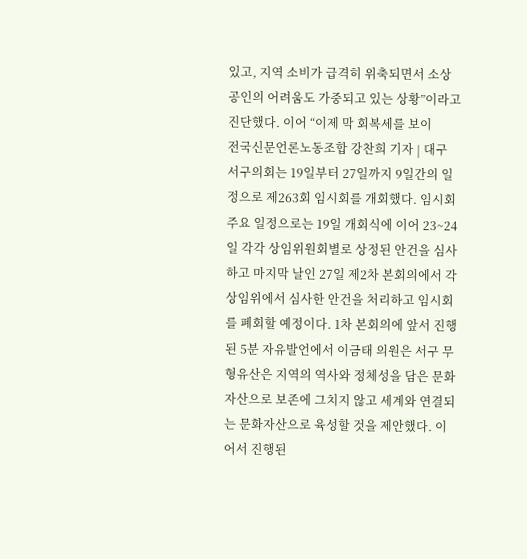있고, 지역 소비가 급격히 위축되면서 소상공인의 어려움도 가중되고 있는 상황”이라고 진단했다. 이어 “이제 막 회복세를 보이
전국신문언론노동조합 강찬희 기자 | 대구 서구의회는 19일부터 27일까지 9일간의 일정으로 제263회 임시회를 개회했다. 임시회 주요 일정으로는 19일 개회식에 이어 23~24일 각각 상임위원회별로 상정된 안건을 심사하고 마지막 날인 27일 제2차 본회의에서 각 상임위에서 심사한 안건을 처리하고 임시회를 폐회할 예정이다. 1차 본회의에 앞서 진행된 5분 자유발언에서 이금태 의원은 서구 무형유산은 지역의 역사와 정체성을 담은 문화자산으로 보존에 그치지 않고 세계와 연결되는 문화자산으로 육성할 것을 제안했다. 이어서 진행된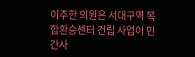이주한 의원은 서대구역 복합환승센터 건립 사업이 민간사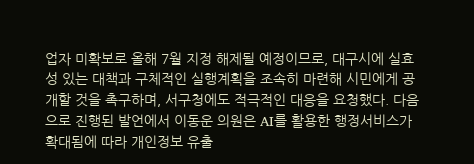업자 미확보로 올해 7월 지정 해제될 예정이므로, 대구시에 실효성 있는 대책과 구체적인 실행계획을 조속히 마련해 시민에게 공개할 것을 촉구하며, 서구청에도 적극적인 대응을 요청했다. 다음으로 진행된 발언에서 이동운 의원은 AI를 활용한 행정서비스가 확대됨에 따라 개인정보 유출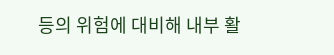등의 위험에 대비해 내부 활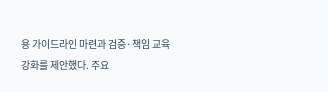용 가이드라인 마련과 검증·책임 교육 강화를 제안했다. 주요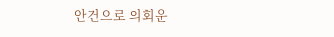안건으로 의회운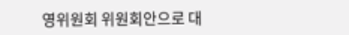영위원회 위원회안으로 대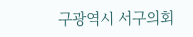구광역시 서구의회